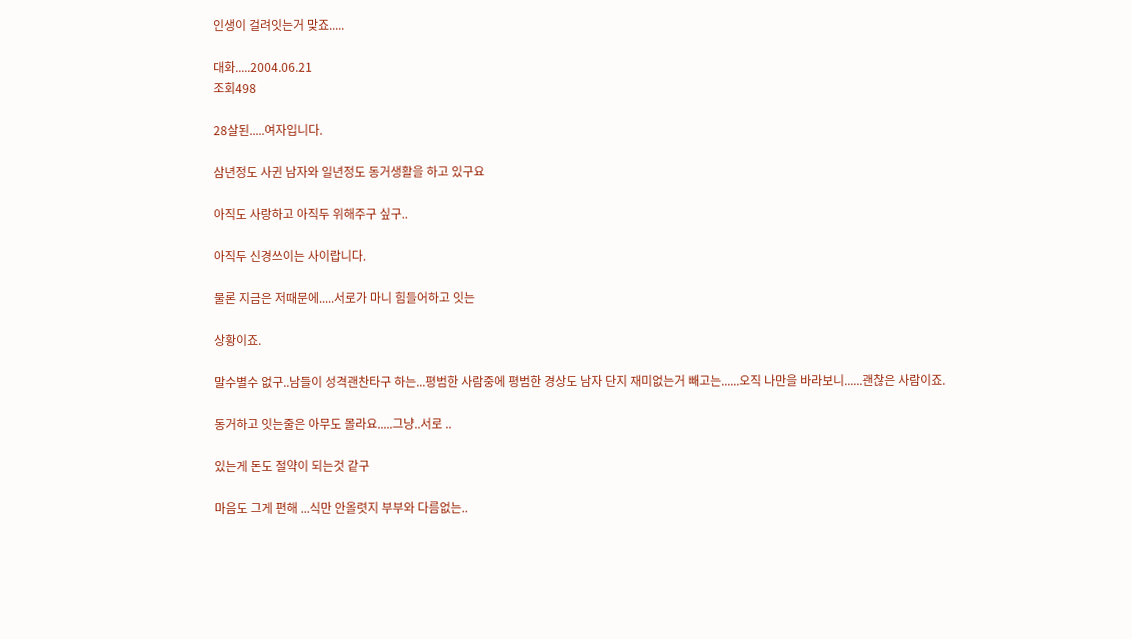인생이 걸려잇는거 맞죠.....

대화.....2004.06.21
조회498

28살된.....여자입니다.

삼년정도 사귄 남자와 일년정도 동거생활을 하고 있구요

아직도 사랑하고 아직두 위해주구 싶구..

아직두 신경쓰이는 사이랍니다.

물론 지금은 저때문에.....서로가 마니 힘들어하고 잇는

상황이죠.

말수별수 없구..남들이 성격괜찬타구 하는...평범한 사람중에 평범한 경상도 남자 단지 재미없는거 빼고는......오직 나만을 바라보니......괜찮은 사람이죠.

동거하고 잇는줄은 아무도 몰라요.....그냥..서로 ..

있는게 돈도 절약이 되는것 같구

마음도 그게 편해 ...식만 안올렷지 부부와 다름없는..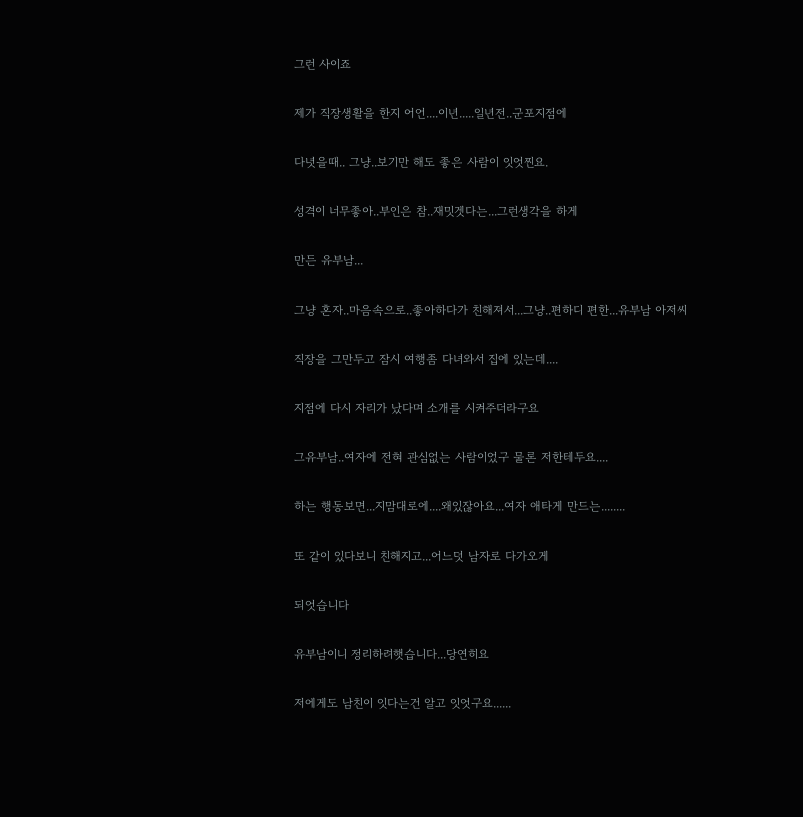그런 사이죠

제가 직장생활을 한지 어언....이년.....일년전..군포지점에

다녓을때.. 그냥..보기만 해도 좋은 사람이 잇엇찐요.

성격이 너무좋아..부인은 참..재밋겟다는...그런생각을 하게

만든 유부남...

그냥 혼자..마음속으로..좋아하다가 친해져서...그냥..편하디 편한...유부남 아저씨

직장을 그만두고 잠시 여행좀 다녀와서 집에 있는데....

지점에 다시 자리가 났다며 소개를 시켜주더라구요

그유부남..여자에 전혀 관심없는 사람이었구 물론 저한테두요....

하는 행동보면...지맘대로에....왜있잖아요...여자 애타게 만드는........

또 같이 있다보니 친해지고...어느덧 남자로 다가오게

되엇습니다

유부남이니 정리하려햇습니다...당연히요

저에게도 남친이 잇다는건 알고 잇엇구요......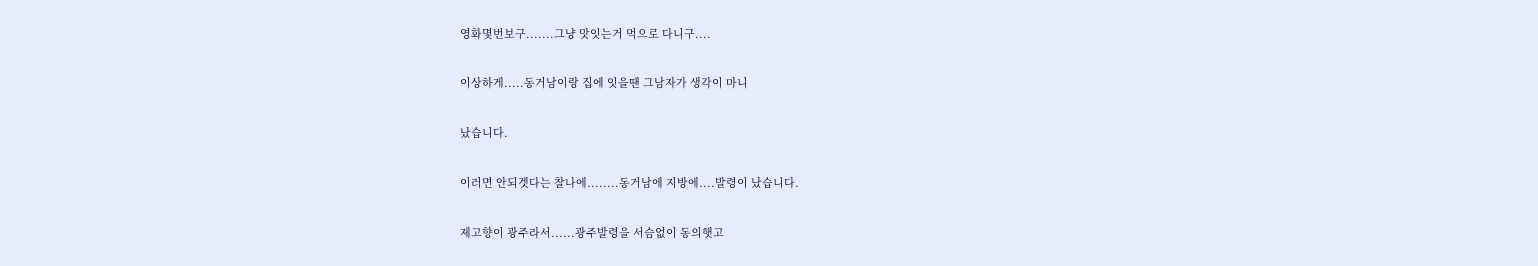영화몇번보구.......그냥 맛잇는거 먹으로 다니구....

이상하게.....동거남이랑 집에 잇을땐 그남자가 생각이 마니

났습니다.

이러면 안되겟다는 찰나에........동거남에 지방에....발령이 났습니다.

제고향이 광주라서......광주발령을 서슴없이 동의햇고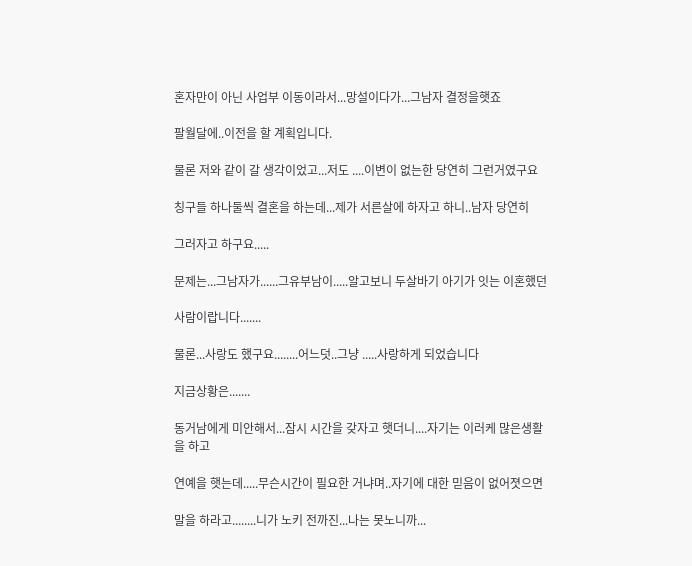혼자만이 아닌 사업부 이동이라서...망설이다가...그남자 결정을햇죠

팔월달에..이전을 할 계획입니다.

물론 저와 같이 갈 생각이었고...저도 ....이변이 없는한 당연히 그런거였구요

칭구들 하나둘씩 결혼을 하는데...제가 서른살에 하자고 하니..남자 당연히

그러자고 하구요.....

문제는...그남자가......그유부남이.....알고보니 두살바기 아기가 잇는 이혼했던

사람이랍니다.......

물론...사랑도 했구요........어느덧..그냥 .....사랑하게 되었습니다

지금상황은.......

동거남에게 미안해서...잠시 시간을 갖자고 햇더니....자기는 이러케 많은생활을 하고

연예을 햇는데.....무슨시간이 필요한 거냐며..자기에 대한 믿음이 없어졋으면

말을 하라고........니가 노키 전까진...나는 못노니까...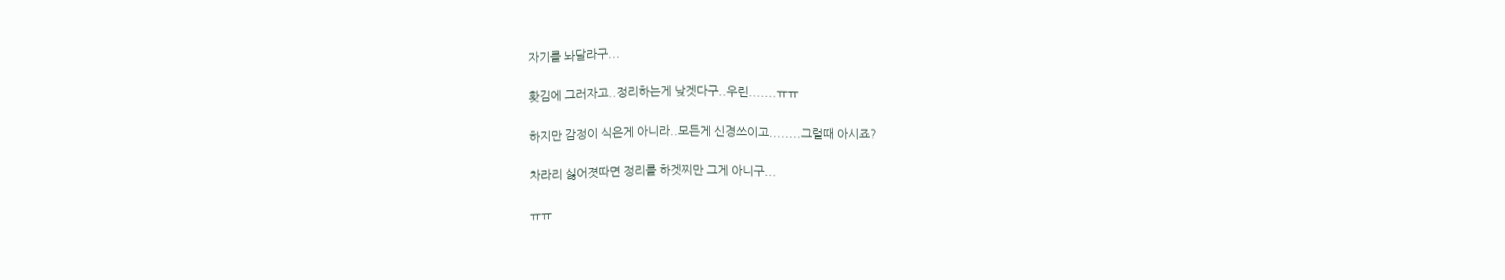자기를 놔달라구...

홧김에 그러자고..정리하는게 낮겟다구..우린.......ㅠㅠ

하지만 감정이 식은게 아니라..모든게 신경쓰이고........그럴때 아시죠?

차라리 싫어졋따면 정리를 하겟찌만 그게 아니구...

ㅠㅠ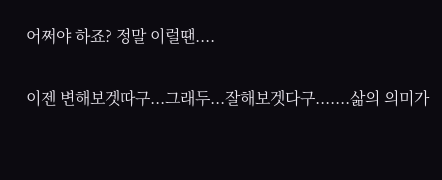어쩌야 하죠? 정말 이럴땐....

이젠 변해보겟따구...그래두...잘해보겟다구.......삶의 의미가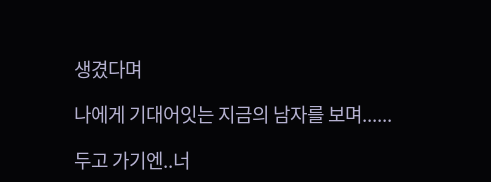생겼다며

나에게 기대어잇는 지금의 남자를 보며......

두고 가기엔..너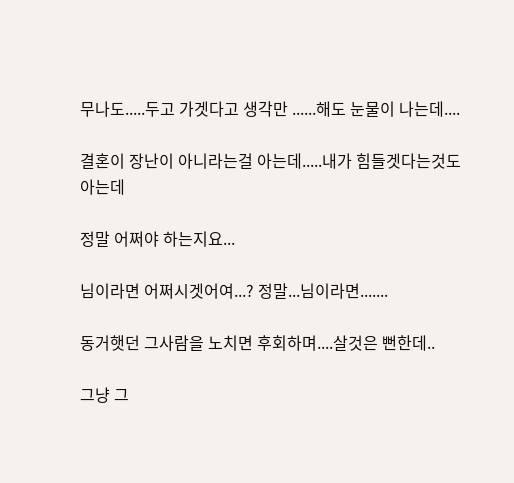무나도.....두고 가겟다고 생각만 ......해도 눈물이 나는데....

결혼이 장난이 아니라는걸 아는데.....내가 힘들겟다는것도 아는데

정말 어쩌야 하는지요...

님이라면 어쩌시겟어여...? 정말...님이라면.......

동거햇던 그사람을 노치면 후회하며....살것은 뻔한데..

그냥 그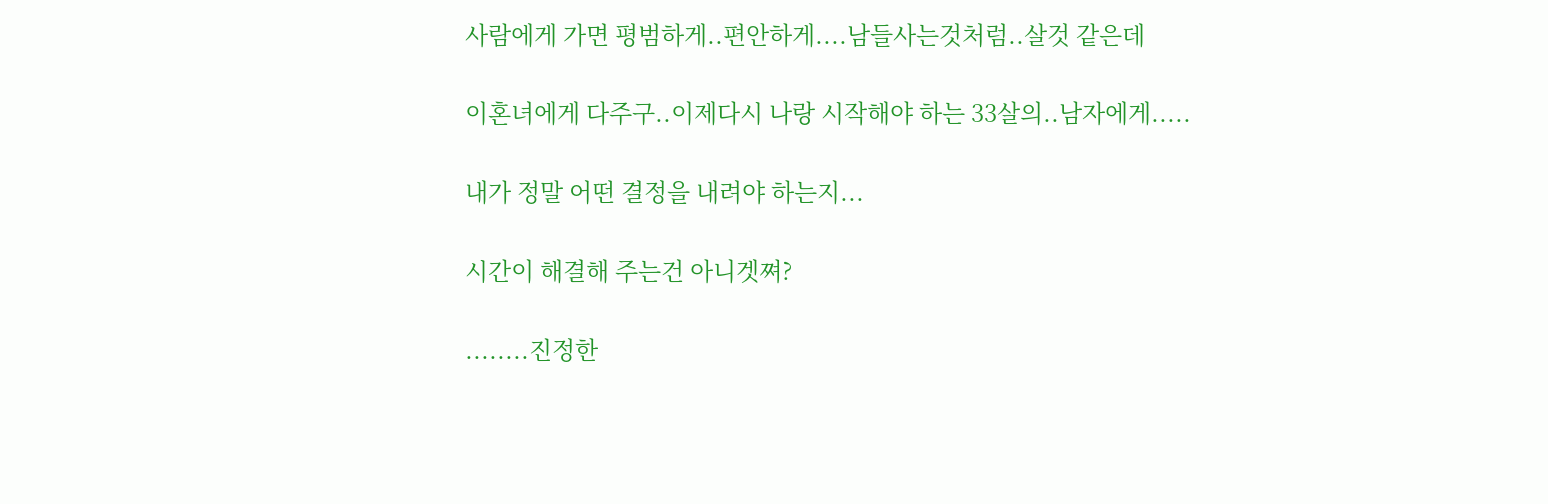사람에게 가면 평범하게..편안하게....남들사는것처럼..살것 같은데

이혼녀에게 다주구..이제다시 나랑 시작해야 하는 33살의..남자에게.....

내가 정말 어떤 결정을 내려야 하는지...

시간이 해결해 주는건 아니겟쪄?

........진정한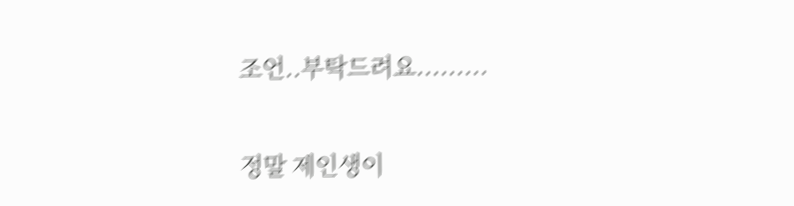조언..부탁드려요.........

정말 제인생이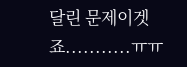달린 문제이겟죠...........ㅠㅠ